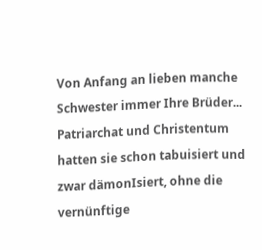Von Anfang an lieben manche Schwester immer Ihre Brüder... Patriarchat und Christentum hatten sie schon tabuisiert und zwar dämonIsiert, ohne die vernünftige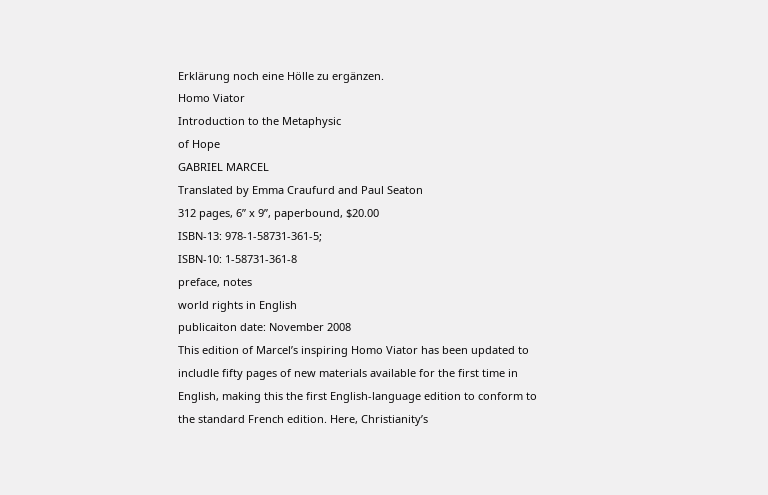Erklärung noch eine Hölle zu ergänzen.
Homo Viator
Introduction to the Metaphysic
of Hope
GABRIEL MARCEL
Translated by Emma Craufurd and Paul Seaton
312 pages, 6” x 9”, paperbound, $20.00
ISBN-13: 978-1-58731-361-5;
ISBN-10: 1-58731-361-8
preface, notes
world rights in English
publicaiton date: November 2008
This edition of Marcel’s inspiring Homo Viator has been updated to includle fifty pages of new materials available for the first time in English, making this the first English-language edition to conform to the standard French edition. Here, Christianity’s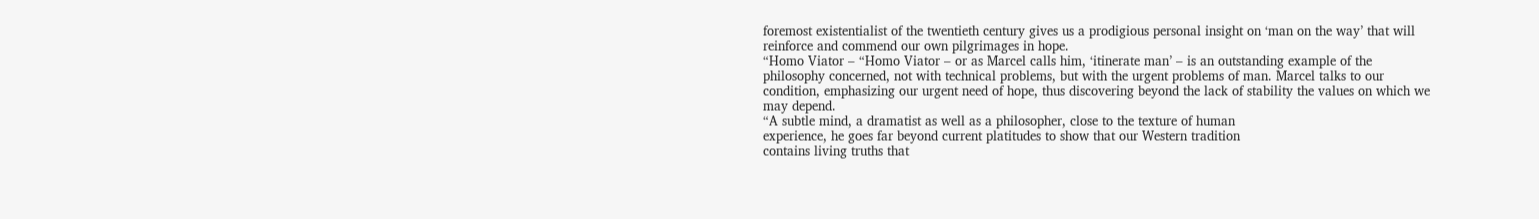foremost existentialist of the twentieth century gives us a prodigious personal insight on ‘man on the way’ that will reinforce and commend our own pilgrimages in hope.
“Homo Viator – “Homo Viator – or as Marcel calls him, ‘itinerate man’ – is an outstanding example of the philosophy concerned, not with technical problems, but with the urgent problems of man. Marcel talks to our condition, emphasizing our urgent need of hope, thus discovering beyond the lack of stability the values on which we may depend.
“A subtle mind, a dramatist as well as a philosopher, close to the texture of human
experience, he goes far beyond current platitudes to show that our Western tradition
contains living truths that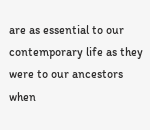are as essential to our contemporary life as they were to our ancestors when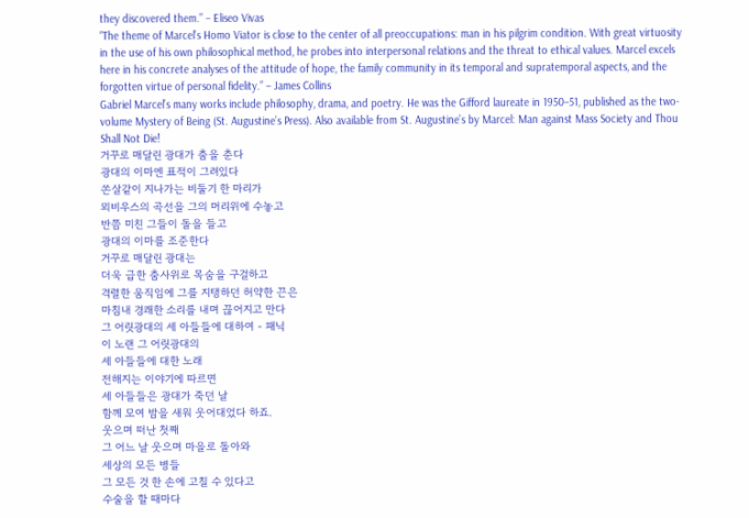they discovered them.” – Eliseo Vivas
“The theme of Marcel’s Homo Viator is close to the center of all preoccupations: man in his pilgrim condition. With great virtuosity in the use of his own philosophical method, he probes into interpersonal relations and the threat to ethical values. Marcel excels here in his concrete analyses of the attitude of hope, the family community in its temporal and supratemporal aspects, and the forgotten virtue of personal fidelity.” – James Collins
Gabriel Marcel’s many works include philosophy, drama, and poetry. He was the Gifford laureate in 1950–51, published as the two-volume Mystery of Being (St. Augustine’s Press). Also available from St. Augustine’s by Marcel: Man against Mass Society and Thou Shall Not Die!
거꾸로 매달린 광대가 춤을 춘다
광대의 이마엔 표적이 그려있다
쏜살같이 지나가는 비둘기 한 마리가
뫼비우스의 곡선을 그의 머리위에 수놓고
반쯤 미친 그들이 돌을 들고
광대의 이마를 조준한다
거꾸로 매달린 광대는
더욱 급한 춤사위로 목숨을 구걸하고
격렬한 움직임에 그를 지탱하던 허약한 끈은
마침내 경쾌한 소리를 내며 끊어지고 만다
그 어릿광대의 세 아들들에 대하여 - 패닉
이 노랜 그 어릿광대의
세 아들들에 대한 노래
전해지는 이야기에 따르면
세 아들들은 광대가 죽던 날
함께 모여 밤을 새워 웃어대었다 하죠.
웃으며 떠난 첫째
그 어느 날 웃으며 마을로 돌아와
세상의 모든 병들
그 모든 것 한 손에 고칠 수 있다고
수술을 할 때마다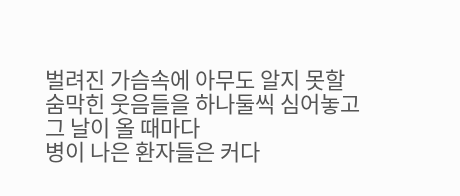벌려진 가슴속에 아무도 알지 못할
숨막힌 웃음들을 하나둘씩 심어놓고
그 날이 올 때마다
병이 나은 환자들은 커다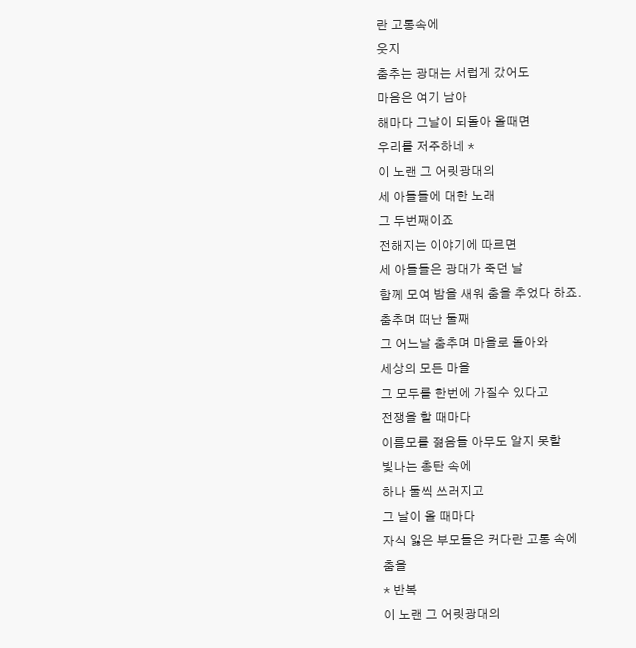란 고통속에
웃지
춤추는 광대는 서럽게 갔어도
마음은 여기 남아
해마다 그날이 되돌아 올때면
우리를 저주하네 *
이 노랜 그 어릿광대의
세 아들들에 대한 노래
그 두번째이죠
전해지는 이야기에 따르면
세 아들들은 광대가 죽던 날
함께 모여 밤을 새워 춤을 추었다 하죠.
춤추며 떠난 둘째
그 어느날 춤추며 마을로 돌아와
세상의 모든 마을
그 모두를 한번에 가질수 있다고
전쟁을 할 때마다
이름모를 젊음들 아무도 알지 못할
빛나는 총탄 속에
하나 둘씩 쓰러지고
그 날이 올 때마다
자식 잃은 부모들은 커다란 고통 속에
춤을
* 반복
이 노랜 그 어릿광대의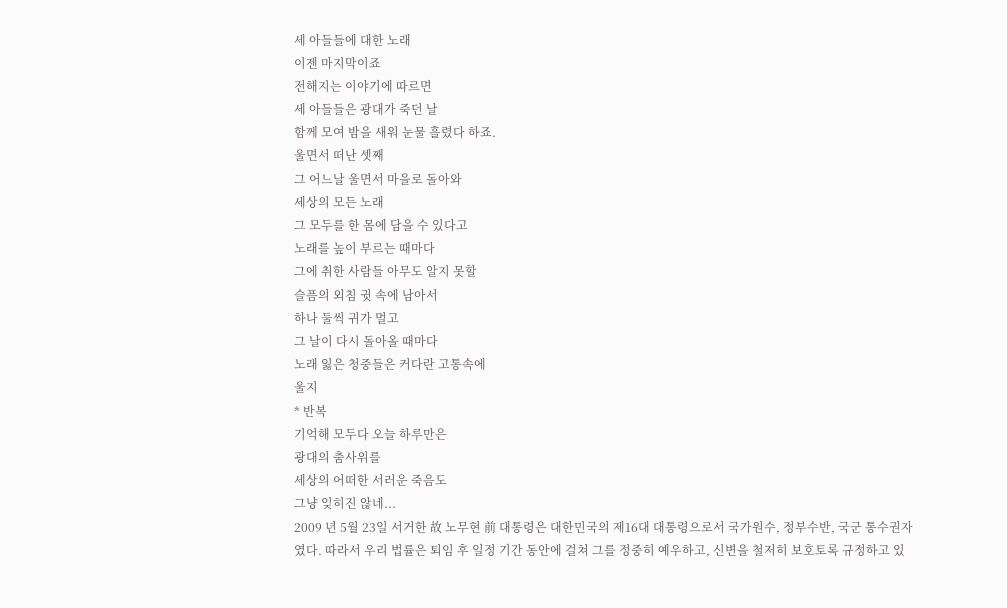세 아들들에 대한 노래
이젠 마지막이죠
전해지는 이야기에 따르면
세 아들들은 광대가 죽던 날
함께 모여 밤을 새워 눈물 흘렸다 하죠.
울면서 떠난 셋째
그 어느날 울면서 마을로 돌아와
세상의 모든 노래
그 모두를 한 몸에 담을 수 있다고
노래를 높이 부르는 때마다
그에 취한 사람들 아무도 알지 못할
슬픔의 외침 귓 속에 남아서
하나 둘씩 귀가 멀고
그 날이 다시 돌아올 때마다
노래 잃은 청중들은 커다란 고통속에
울지
* 반복
기억해 모두다 오늘 하루만은
광대의 춤사위를
세상의 어떠한 서러운 죽음도
그냥 잊히진 않네...
2009 년 5월 23일 서거한 故 노무현 前 대통령은 대한민국의 제16대 대통령으로서 국가원수, 정부수반, 국군 통수권자였다. 따라서 우리 법률은 퇴임 후 일정 기간 동안에 걸쳐 그를 정중히 예우하고, 신변을 철저히 보호토록 규정하고 있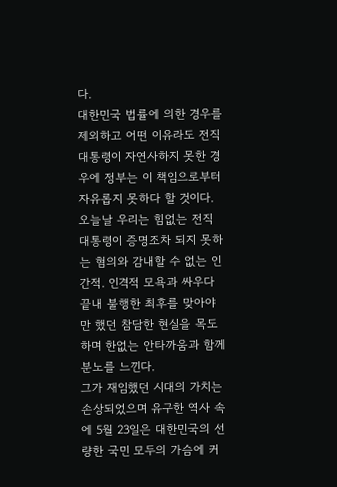다.
대한민국 법률에 의한 경우를 제외하고 어떤 이유라도 전직 대통령이 자연사하지 못한 경우에 정부는 이 책임으로부터 자유롭지 못하다 할 것이다.
오늘날 우리는 힘없는 전직 대통령이 증명조차 되지 못하는 혐의와 감내할 수 없는 인간적. 인격적 모욕과 싸우다 끝내 불행한 최후를 맞아야만 했던 참담한 현실을 목도하며 한없는 안타까움과 함께 분노를 느낀다.
그가 재임했던 시대의 가치는 손상되었으며 유구한 역사 속에 5월 23일은 대한민국의 선량한 국민 모두의 가슴에 커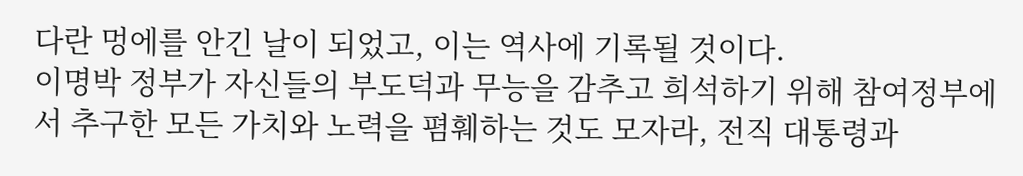다란 멍에를 안긴 날이 되었고, 이는 역사에 기록될 것이다.
이명박 정부가 자신들의 부도덕과 무능을 감추고 희석하기 위해 참여정부에서 추구한 모든 가치와 노력을 폄훼하는 것도 모자라, 전직 대통령과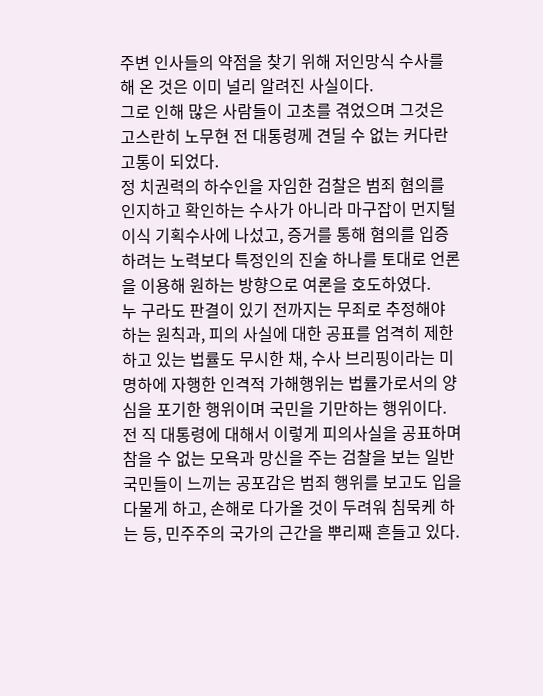주변 인사들의 약점을 찾기 위해 저인망식 수사를 해 온 것은 이미 널리 알려진 사실이다.
그로 인해 많은 사람들이 고초를 겪었으며 그것은 고스란히 노무현 전 대통령께 견딜 수 없는 커다란 고통이 되었다.
정 치권력의 하수인을 자임한 검찰은 범죄 혐의를 인지하고 확인하는 수사가 아니라 마구잡이 먼지털이식 기획수사에 나섰고, 증거를 통해 혐의를 입증하려는 노력보다 특정인의 진술 하나를 토대로 언론을 이용해 원하는 방향으로 여론을 호도하였다.
누 구라도 판결이 있기 전까지는 무죄로 추정해야 하는 원칙과, 피의 사실에 대한 공표를 엄격히 제한하고 있는 법률도 무시한 채, 수사 브리핑이라는 미명하에 자행한 인격적 가해행위는 법률가로서의 양심을 포기한 행위이며 국민을 기만하는 행위이다.
전 직 대통령에 대해서 이렇게 피의사실을 공표하며 참을 수 없는 모욕과 망신을 주는 검찰을 보는 일반 국민들이 느끼는 공포감은 범죄 행위를 보고도 입을 다물게 하고, 손해로 다가올 것이 두려워 침묵케 하는 등, 민주주의 국가의 근간을 뿌리째 흔들고 있다.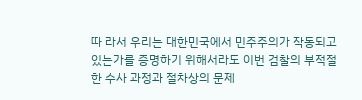따 라서 우리는 대한민국에서 민주주의가 작동되고 있는가를 증명하기 위해서라도 이번 검찰의 부적절한 수사 과정과 절차상의 문제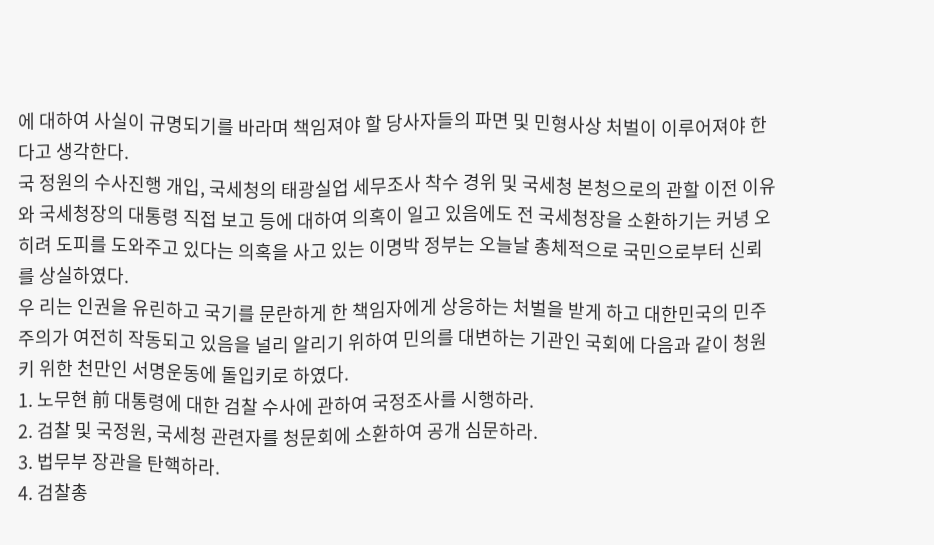에 대하여 사실이 규명되기를 바라며 책임져야 할 당사자들의 파면 및 민형사상 처벌이 이루어져야 한다고 생각한다.
국 정원의 수사진행 개입, 국세청의 태광실업 세무조사 착수 경위 및 국세청 본청으로의 관할 이전 이유와 국세청장의 대통령 직접 보고 등에 대하여 의혹이 일고 있음에도 전 국세청장을 소환하기는 커녕 오히려 도피를 도와주고 있다는 의혹을 사고 있는 이명박 정부는 오늘날 총체적으로 국민으로부터 신뢰를 상실하였다.
우 리는 인권을 유린하고 국기를 문란하게 한 책임자에게 상응하는 처벌을 받게 하고 대한민국의 민주주의가 여전히 작동되고 있음을 널리 알리기 위하여 민의를 대변하는 기관인 국회에 다음과 같이 청원키 위한 천만인 서명운동에 돌입키로 하였다.
1. 노무현 前 대통령에 대한 검찰 수사에 관하여 국정조사를 시행하라.
2. 검찰 및 국정원, 국세청 관련자를 청문회에 소환하여 공개 심문하라.
3. 법무부 장관을 탄핵하라.
4. 검찰총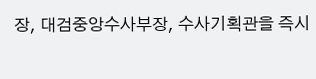장, 대검중앙수사부장, 수사기획관을 즉시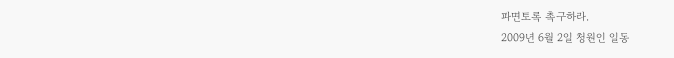파면토록 촉구하라.
2009년 6월 2일 청원인 일동